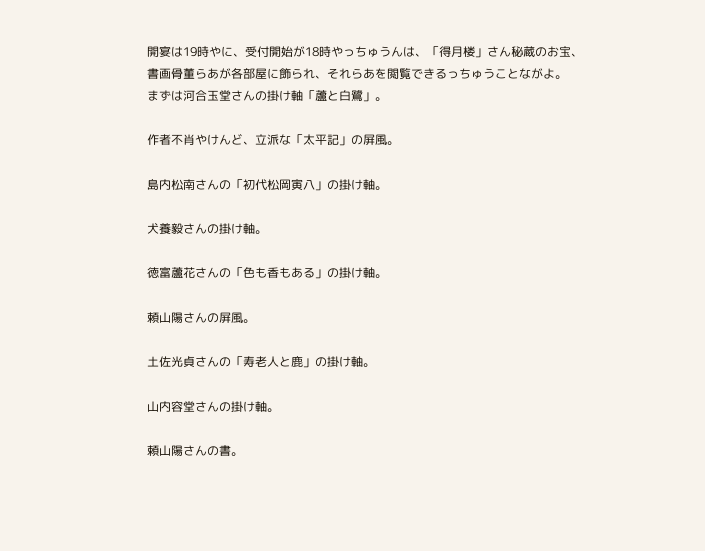開宴は19時やに、受付開始が18時やっちゅうんは、「得月楼」さん秘蔵のお宝、書画骨董らあが各部屋に飾られ、それらあを閲覧できるっちゅうことながよ。
まずは河合玉堂さんの掛け軸「蘆と白鷺」。

作者不肖やけんど、立派な「太平記」の屏風。

島内松南さんの「初代松岡寅八」の掛け軸。

犬養毅さんの掛け軸。

徳富蘆花さんの「色も香もある」の掛け軸。

頼山陽さんの屏風。

土佐光貞さんの「寿老人と鹿」の掛け軸。

山内容堂さんの掛け軸。

頼山陽さんの書。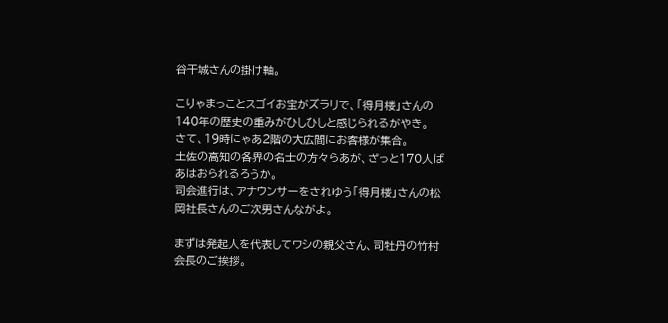谷干城さんの掛け軸。

こりゃまっことスゴイお宝がズラリで、「得月楼」さんの140年の歴史の重みがひしひしと感じられるがやき。
さて、19時にゃあ2階の大広間にお客様が集合。
土佐の高知の各界の名士の方々らあが、ざっと170人ばあはおられるろうか。
司会進行は、アナウンサーをされゆう「得月楼」さんの松岡社長さんのご次男さんながよ。

まずは発起人を代表してワシの親父さん、司牡丹の竹村会長のご挨拶。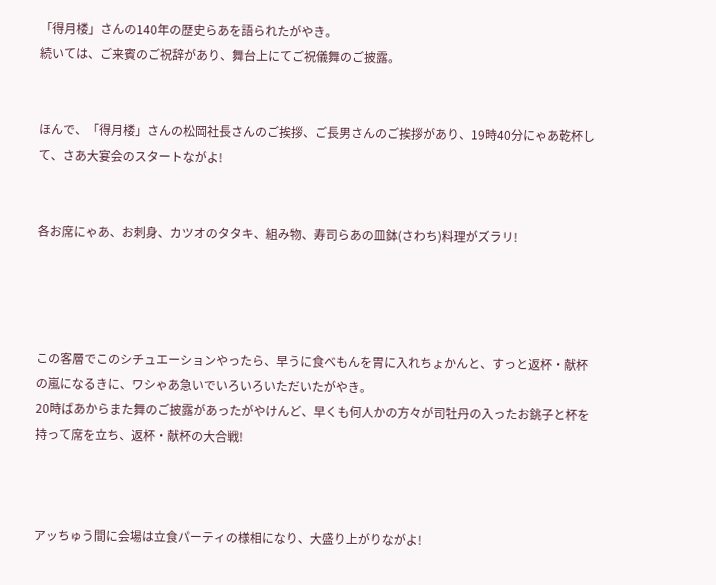「得月楼」さんの140年の歴史らあを語られたがやき。
続いては、ご来賓のご祝辞があり、舞台上にてご祝儀舞のご披露。


ほんで、「得月楼」さんの松岡社長さんのご挨拶、ご長男さんのご挨拶があり、19時40分にゃあ乾杯して、さあ大宴会のスタートながよ!


各お席にゃあ、お刺身、カツオのタタキ、組み物、寿司らあの皿鉢(さわち)料理がズラリ!




この客層でこのシチュエーションやったら、早うに食べもんを胃に入れちょかんと、すっと返杯・献杯の嵐になるきに、ワシゃあ急いでいろいろいただいたがやき。
20時ばあからまた舞のご披露があったがやけんど、早くも何人かの方々が司牡丹の入ったお銚子と杯を持って席を立ち、返杯・献杯の大合戦!



アッちゅう間に会場は立食パーティの様相になり、大盛り上がりながよ!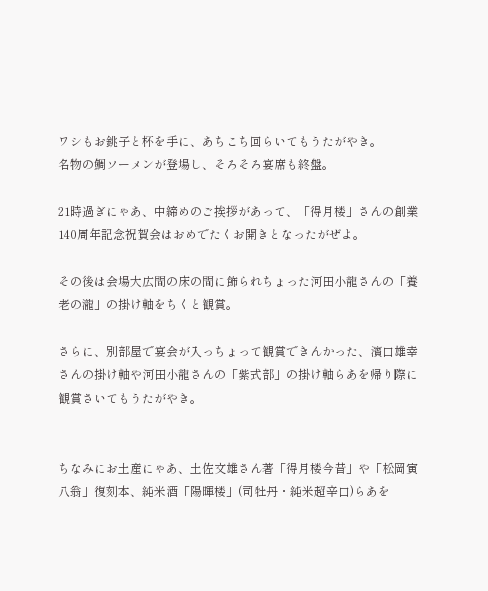ワシもお銚子と杯を手に、あちこち回らいてもうたがやき。
名物の鯛ソーメンが登場し、そろそろ宴席も終盤。

21時過ぎにゃあ、中締めのご挨拶があって、「得月楼」さんの創業140周年記念祝賀会はおめでたくお開きとなったがぜよ。

その後は会場大広間の床の間に飾られちょった河田小龍さんの「養老の瀧」の掛け軸をちくと観賞。

さらに、別部屋で宴会が入っちょって観賞できんかった、濱口雄幸さんの掛け軸や河田小龍さんの「紫式部」の掛け軸らあを帰り際に観賞さいてもうたがやき。


ちなみにお土産にゃあ、土佐文雄さん著「得月楼今昔」や「松岡寅八翁」復刻本、純米酒「陽暉楼」(司牡丹・純米超辛口)らあを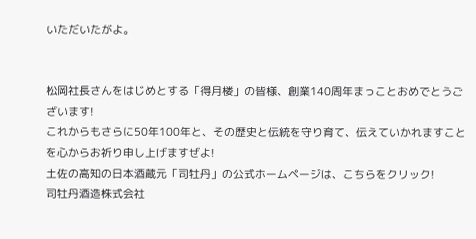いただいたがよ。


松岡社長さんをはじめとする「得月楼」の皆様、創業140周年まっことおめでとうございます!
これからもさらに50年100年と、その歴史と伝統を守り育て、伝えていかれますことを心からお祈り申し上げますぜよ!
土佐の高知の日本酒蔵元「司牡丹」の公式ホームページは、こちらをクリック!
司牡丹酒造株式会社